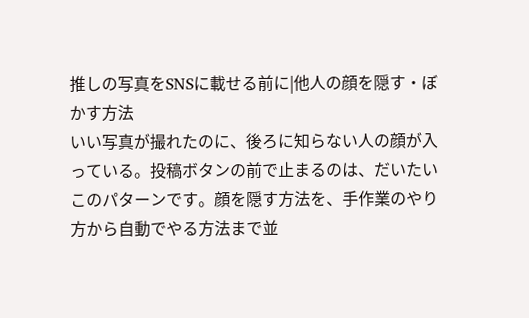推しの写真をSNSに載せる前に|他人の顔を隠す・ぼかす方法
いい写真が撮れたのに、後ろに知らない人の顔が入っている。投稿ボタンの前で止まるのは、だいたいこのパターンです。顔を隠す方法を、手作業のやり方から自動でやる方法まで並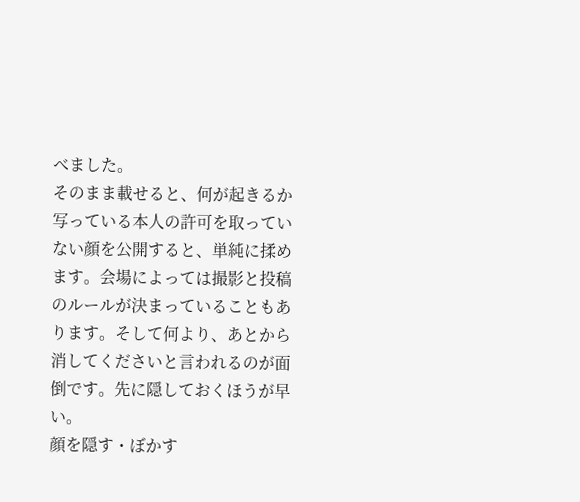べました。
そのまま載せると、何が起きるか
写っている本人の許可を取っていない顔を公開すると、単純に揉めます。会場によっては撮影と投稿のルールが決まっていることもあります。そして何より、あとから消してくださいと言われるのが面倒です。先に隠しておくほうが早い。
顔を隠す・ぼかす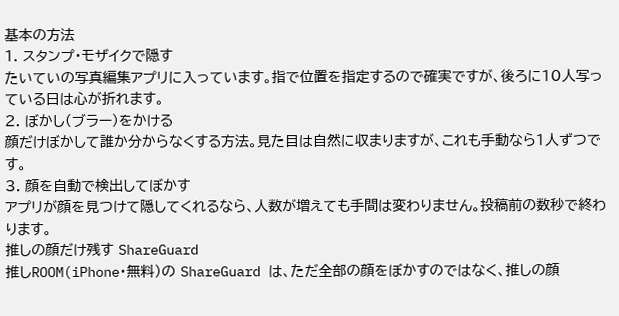基本の方法
1. スタンプ・モザイクで隠す
たいていの写真編集アプリに入っています。指で位置を指定するので確実ですが、後ろに10人写っている日は心が折れます。
2. ぼかし(ブラー)をかける
顔だけぼかして誰か分からなくする方法。見た目は自然に収まりますが、これも手動なら1人ずつです。
3. 顔を自動で検出してぼかす
アプリが顔を見つけて隠してくれるなら、人数が増えても手間は変わりません。投稿前の数秒で終わります。
推しの顔だけ残す ShareGuard
推しROOM(iPhone・無料)の ShareGuard は、ただ全部の顔をぼかすのではなく、推しの顔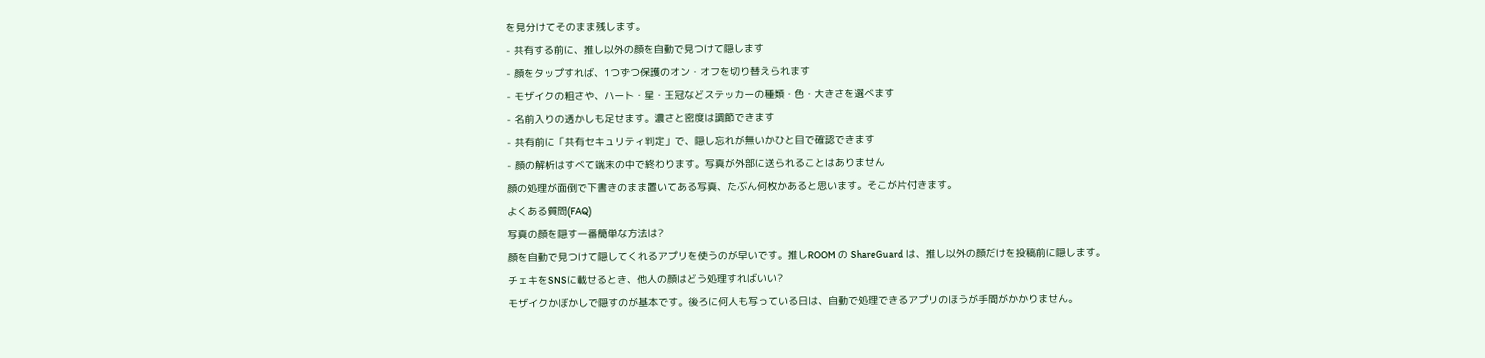を見分けてそのまま残します。
- 共有する前に、推し以外の顔を自動で見つけて隠します
- 顔をタップすれば、1つずつ保護のオン・オフを切り替えられます
- モザイクの粗さや、ハート・星・王冠などステッカーの種類・色・大きさを選べます
- 名前入りの透かしも足せます。濃さと密度は調節できます
- 共有前に「共有セキュリティ判定」で、隠し忘れが無いかひと目で確認できます
- 顔の解析はすべて端末の中で終わります。写真が外部に送られることはありません
顔の処理が面倒で下書きのまま置いてある写真、たぶん何枚かあると思います。そこが片付きます。
よくある質問(FAQ)
写真の顔を隠す一番簡単な方法は?
顔を自動で見つけて隠してくれるアプリを使うのが早いです。推しROOM の ShareGuard は、推し以外の顔だけを投稿前に隠します。
チェキをSNSに載せるとき、他人の顔はどう処理すればいい?
モザイクかぼかしで隠すのが基本です。後ろに何人も写っている日は、自動で処理できるアプリのほうが手間がかかりません。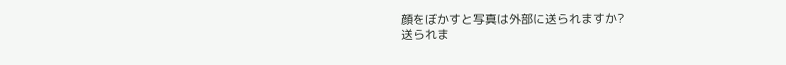顔をぼかすと写真は外部に送られますか?
送られま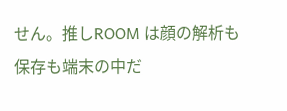せん。推しROOM は顔の解析も保存も端末の中だ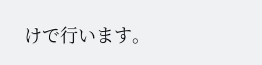けで行います。